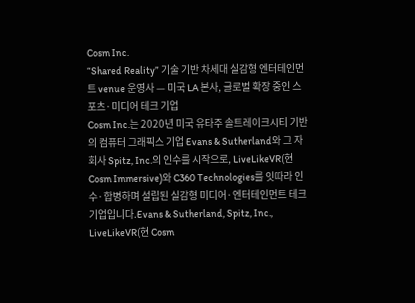Cosm Inc.
“Shared Reality” 기술 기반 차세대 실감형 엔터테인먼트 venue 운영사 — 미국 LA 본사, 글로벌 확장 중인 스포츠·미디어 테크 기업
Cosm Inc.는 2020년 미국 유타주 솔트레이크시티 기반의 컴퓨터 그래픽스 기업 Evans & Sutherland와 그 자회사 Spitz, Inc.의 인수를 시작으로, LiveLikeVR(현 Cosm Immersive)와 C360 Technologies를 잇따라 인수·합병하며 설립된 실감형 미디어·엔터테인먼트 테크 기업입니다.Evans & Sutherland, Spitz, Inc., LiveLikeVR(현 Cosm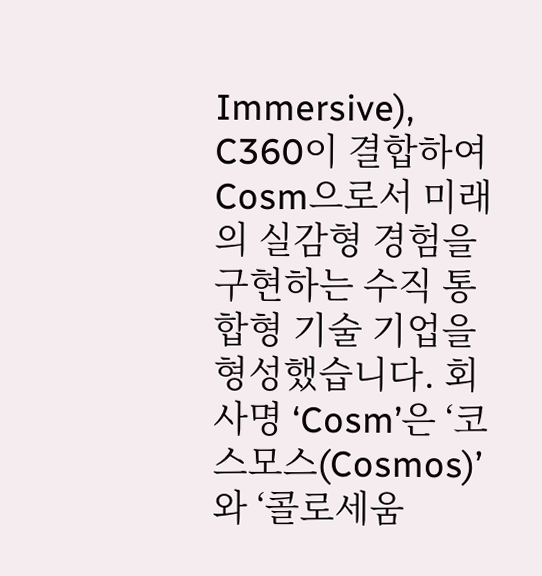Immersive), C360이 결합하여 Cosm으로서 미래의 실감형 경험을 구현하는 수직 통합형 기술 기업을 형성했습니다. 회사명 ‘Cosm’은 ‘코스모스(Cosmos)’와 ‘콜로세움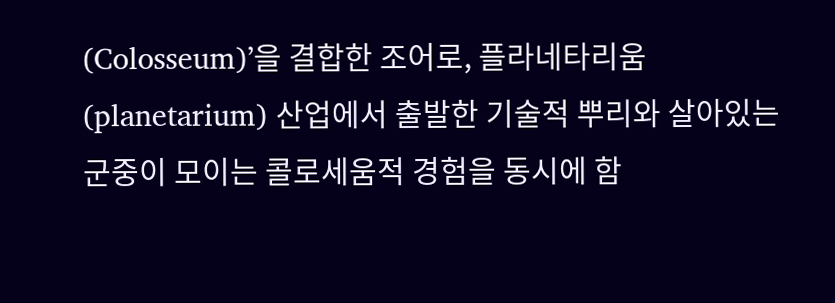(Colosseum)’을 결합한 조어로, 플라네타리움(planetarium) 산업에서 출발한 기술적 뿌리와 살아있는 군중이 모이는 콜로세움적 경험을 동시에 함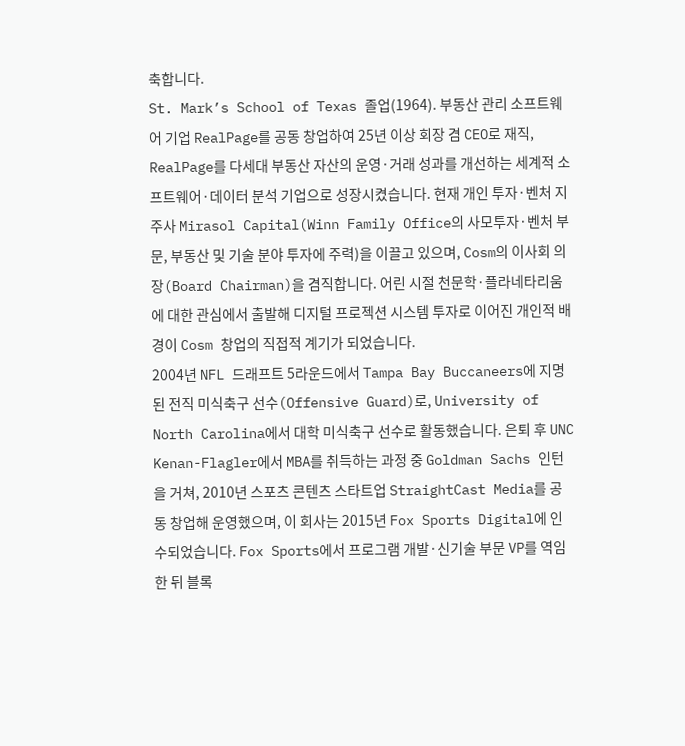축합니다.
St. Mark’s School of Texas 졸업(1964). 부동산 관리 소프트웨어 기업 RealPage를 공동 창업하여 25년 이상 회장 겸 CEO로 재직, RealPage를 다세대 부동산 자산의 운영·거래 성과를 개선하는 세계적 소프트웨어·데이터 분석 기업으로 성장시켰습니다. 현재 개인 투자·벤처 지주사 Mirasol Capital(Winn Family Office의 사모투자·벤처 부문, 부동산 및 기술 분야 투자에 주력)을 이끌고 있으며, Cosm의 이사회 의장(Board Chairman)을 겸직합니다. 어린 시절 천문학·플라네타리움에 대한 관심에서 출발해 디지털 프로젝션 시스템 투자로 이어진 개인적 배경이 Cosm 창업의 직접적 계기가 되었습니다.
2004년 NFL 드래프트 5라운드에서 Tampa Bay Buccaneers에 지명된 전직 미식축구 선수(Offensive Guard)로, University of North Carolina에서 대학 미식축구 선수로 활동했습니다. 은퇴 후 UNC Kenan-Flagler에서 MBA를 취득하는 과정 중 Goldman Sachs 인턴을 거쳐, 2010년 스포츠 콘텐츠 스타트업 StraightCast Media를 공동 창업해 운영했으며, 이 회사는 2015년 Fox Sports Digital에 인수되었습니다. Fox Sports에서 프로그램 개발·신기술 부문 VP를 역임한 뒤 블록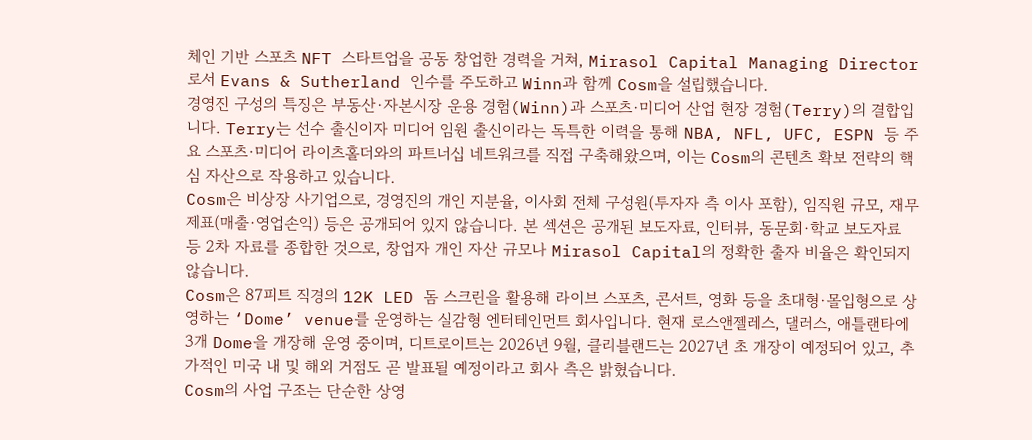체인 기반 스포츠 NFT 스타트업을 공동 창업한 경력을 거쳐, Mirasol Capital Managing Director로서 Evans & Sutherland 인수를 주도하고 Winn과 함께 Cosm을 설립했습니다.
경영진 구성의 특징은 부동산·자본시장 운용 경험(Winn)과 스포츠·미디어 산업 현장 경험(Terry)의 결합입니다. Terry는 선수 출신이자 미디어 임원 출신이라는 독특한 이력을 통해 NBA, NFL, UFC, ESPN 등 주요 스포츠·미디어 라이츠홀더와의 파트너십 네트워크를 직접 구축해왔으며, 이는 Cosm의 콘텐츠 확보 전략의 핵심 자산으로 작용하고 있습니다.
Cosm은 비상장 사기업으로, 경영진의 개인 지분율, 이사회 전체 구성원(투자자 측 이사 포함), 임직원 규모, 재무제표(매출·영업손익) 등은 공개되어 있지 않습니다. 본 섹션은 공개된 보도자료, 인터뷰, 동문회·학교 보도자료 등 2차 자료를 종합한 것으로, 창업자 개인 자산 규모나 Mirasol Capital의 정확한 출자 비율은 확인되지 않습니다.
Cosm은 87피트 직경의 12K LED 돔 스크린을 활용해 라이브 스포츠, 콘서트, 영화 등을 초대형·몰입형으로 상영하는 ‘Dome’ venue를 운영하는 실감형 엔터테인먼트 회사입니다. 현재 로스앤젤레스, 댈러스, 애틀랜타에 3개 Dome을 개장해 운영 중이며, 디트로이트는 2026년 9월, 클리블랜드는 2027년 초 개장이 예정되어 있고, 추가적인 미국 내 및 해외 거점도 곧 발표될 예정이라고 회사 측은 밝혔습니다.
Cosm의 사업 구조는 단순한 상영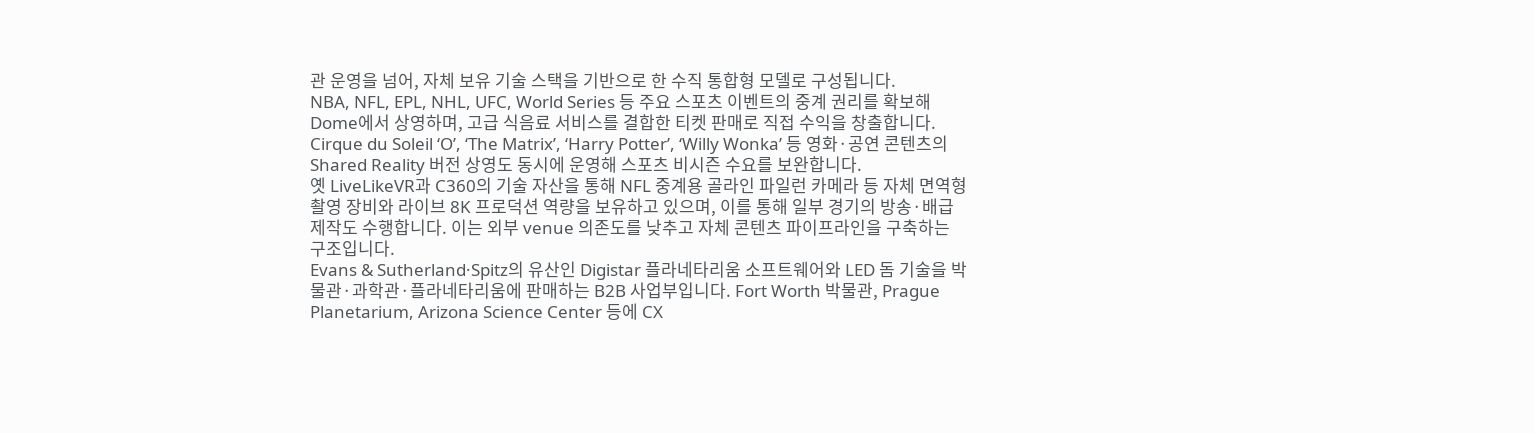관 운영을 넘어, 자체 보유 기술 스택을 기반으로 한 수직 통합형 모델로 구성됩니다.
NBA, NFL, EPL, NHL, UFC, World Series 등 주요 스포츠 이벤트의 중계 권리를 확보해 Dome에서 상영하며, 고급 식음료 서비스를 결합한 티켓 판매로 직접 수익을 창출합니다. Cirque du Soleil ‘O’, ‘The Matrix’, ‘Harry Potter’, ‘Willy Wonka’ 등 영화·공연 콘텐츠의 Shared Reality 버전 상영도 동시에 운영해 스포츠 비시즌 수요를 보완합니다.
옛 LiveLikeVR과 C360의 기술 자산을 통해 NFL 중계용 골라인 파일런 카메라 등 자체 면역형 촬영 장비와 라이브 8K 프로덕션 역량을 보유하고 있으며, 이를 통해 일부 경기의 방송·배급 제작도 수행합니다. 이는 외부 venue 의존도를 낮추고 자체 콘텐츠 파이프라인을 구축하는 구조입니다.
Evans & Sutherland·Spitz의 유산인 Digistar 플라네타리움 소프트웨어와 LED 돔 기술을 박물관·과학관·플라네타리움에 판매하는 B2B 사업부입니다. Fort Worth 박물관, Prague Planetarium, Arizona Science Center 등에 CX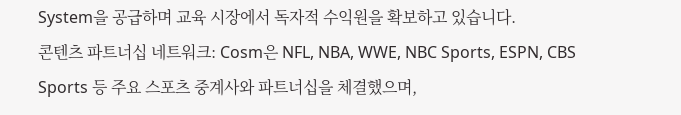System을 공급하며 교육 시장에서 독자적 수익원을 확보하고 있습니다.
콘텐츠 파트너십 네트워크: Cosm은 NFL, NBA, WWE, NBC Sports, ESPN, CBS Sports 등 주요 스포츠 중계사와 파트너십을 체결했으며,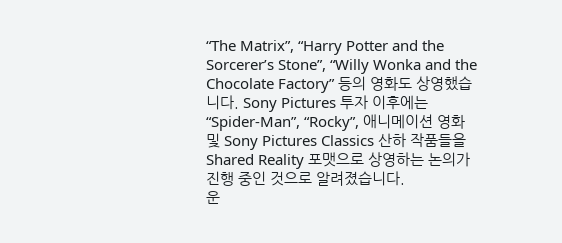“The Matrix”, “Harry Potter and the Sorcerer’s Stone”, “Willy Wonka and the Chocolate Factory” 등의 영화도 상영했습니다. Sony Pictures 투자 이후에는 “Spider-Man”, “Rocky”, 애니메이션 영화 및 Sony Pictures Classics 산하 작품들을 Shared Reality 포맷으로 상영하는 논의가 진행 중인 것으로 알려졌습니다.
운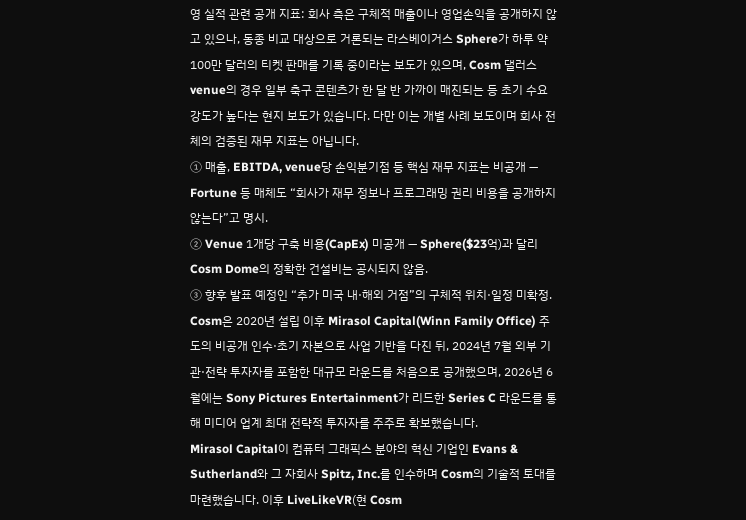영 실적 관련 공개 지표: 회사 측은 구체적 매출이나 영업손익을 공개하지 않고 있으나, 동종 비교 대상으로 거론되는 라스베이거스 Sphere가 하루 약 100만 달러의 티켓 판매를 기록 중이라는 보도가 있으며, Cosm 댈러스 venue의 경우 일부 축구 콘텐츠가 한 달 반 가까이 매진되는 등 초기 수요 강도가 높다는 현지 보도가 있습니다. 다만 이는 개별 사례 보도이며 회사 전체의 검증된 재무 지표는 아닙니다.
① 매출, EBITDA, venue당 손익분기점 등 핵심 재무 지표는 비공개 — Fortune 등 매체도 “회사가 재무 정보나 프로그래밍 권리 비용을 공개하지 않는다”고 명시.
② Venue 1개당 구축 비용(CapEx) 미공개 — Sphere($23억)과 달리 Cosm Dome의 정확한 건설비는 공시되지 않음.
③ 향후 발표 예정인 “추가 미국 내·해외 거점”의 구체적 위치·일정 미확정.
Cosm은 2020년 설립 이후 Mirasol Capital(Winn Family Office) 주도의 비공개 인수·초기 자본으로 사업 기반을 다진 뒤, 2024년 7월 외부 기관·전략 투자자를 포함한 대규모 라운드를 처음으로 공개했으며, 2026년 6월에는 Sony Pictures Entertainment가 리드한 Series C 라운드를 통해 미디어 업계 최대 전략적 투자자를 주주로 확보했습니다.
Mirasol Capital이 컴퓨터 그래픽스 분야의 혁신 기업인 Evans & Sutherland와 그 자회사 Spitz, Inc.를 인수하며 Cosm의 기술적 토대를 마련했습니다. 이후 LiveLikeVR(현 Cosm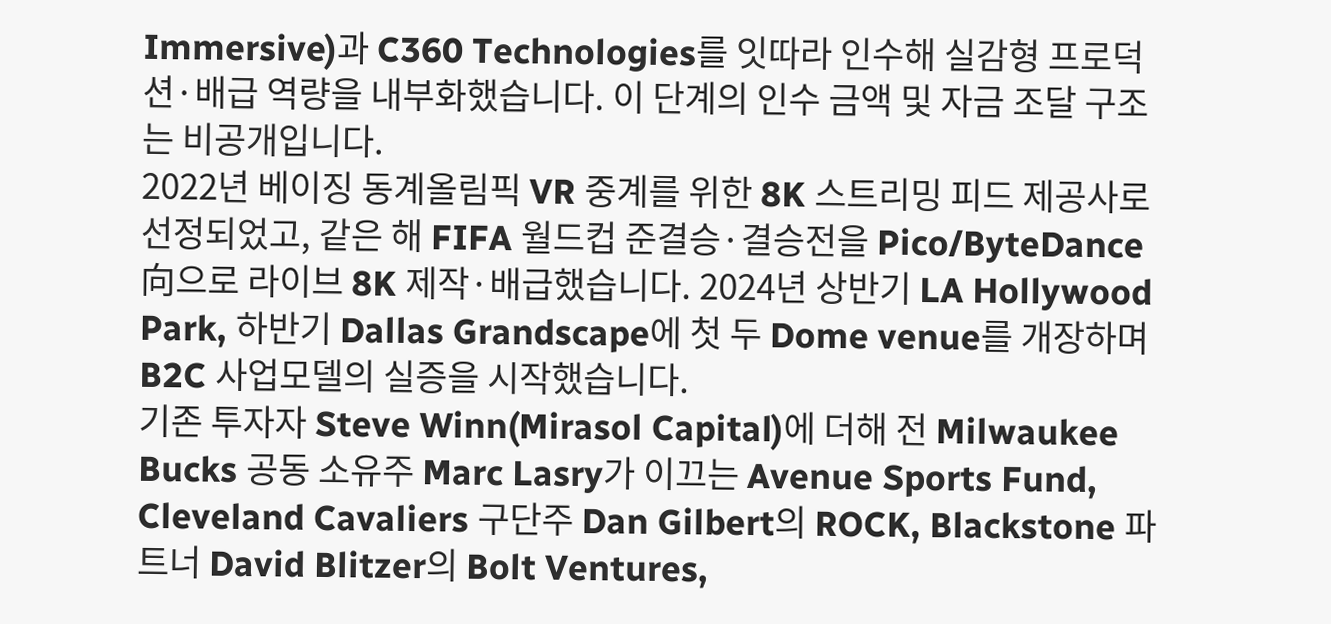Immersive)과 C360 Technologies를 잇따라 인수해 실감형 프로덕션·배급 역량을 내부화했습니다. 이 단계의 인수 금액 및 자금 조달 구조는 비공개입니다.
2022년 베이징 동계올림픽 VR 중계를 위한 8K 스트리밍 피드 제공사로 선정되었고, 같은 해 FIFA 월드컵 준결승·결승전을 Pico/ByteDance向으로 라이브 8K 제작·배급했습니다. 2024년 상반기 LA Hollywood Park, 하반기 Dallas Grandscape에 첫 두 Dome venue를 개장하며 B2C 사업모델의 실증을 시작했습니다.
기존 투자자 Steve Winn(Mirasol Capital)에 더해 전 Milwaukee Bucks 공동 소유주 Marc Lasry가 이끄는 Avenue Sports Fund, Cleveland Cavaliers 구단주 Dan Gilbert의 ROCK, Blackstone 파트너 David Blitzer의 Bolt Ventures,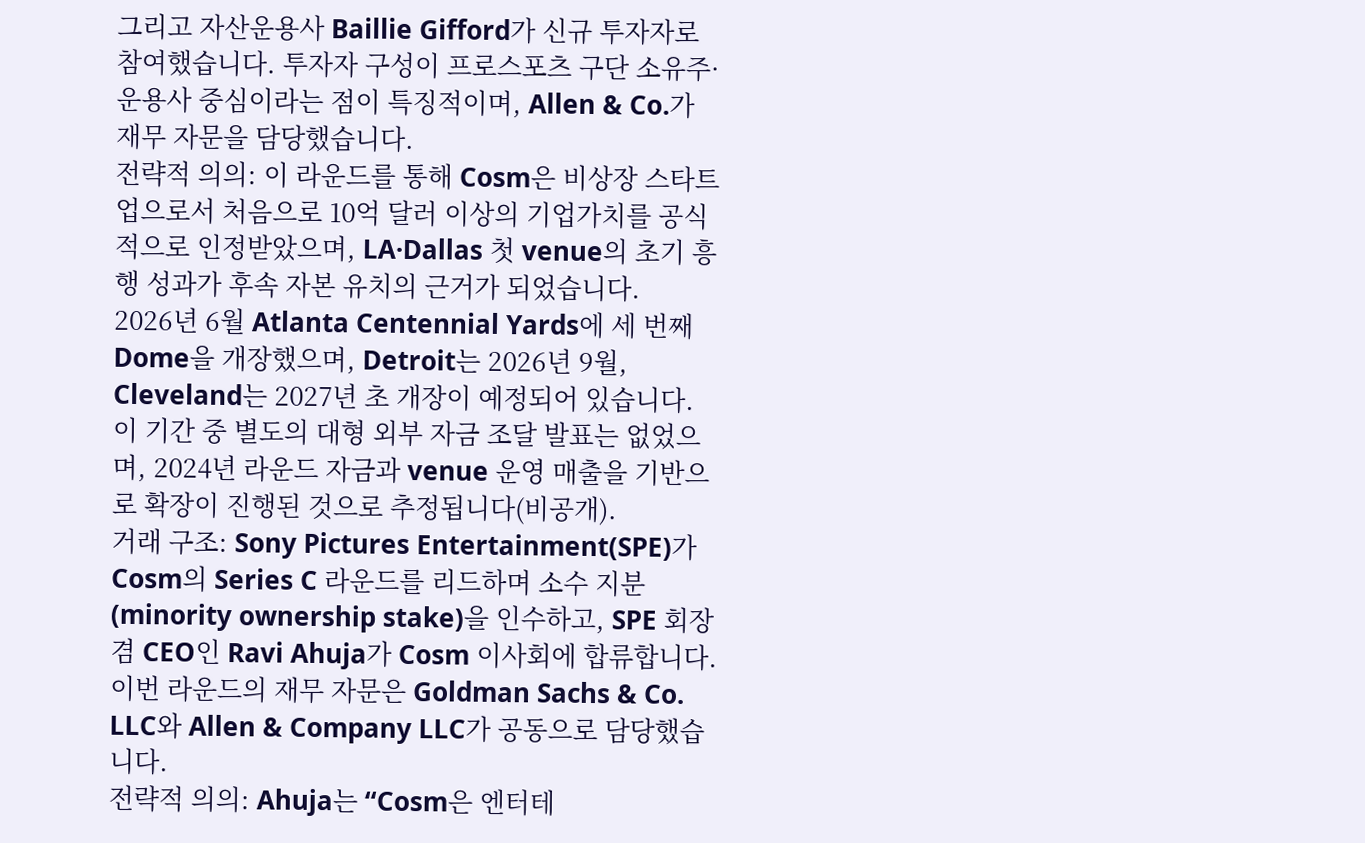그리고 자산운용사 Baillie Gifford가 신규 투자자로 참여했습니다. 투자자 구성이 프로스포츠 구단 소유주·운용사 중심이라는 점이 특징적이며, Allen & Co.가 재무 자문을 담당했습니다.
전략적 의의: 이 라운드를 통해 Cosm은 비상장 스타트업으로서 처음으로 10억 달러 이상의 기업가치를 공식적으로 인정받았으며, LA·Dallas 첫 venue의 초기 흥행 성과가 후속 자본 유치의 근거가 되었습니다.
2026년 6월 Atlanta Centennial Yards에 세 번째 Dome을 개장했으며, Detroit는 2026년 9월, Cleveland는 2027년 초 개장이 예정되어 있습니다. 이 기간 중 별도의 대형 외부 자금 조달 발표는 없었으며, 2024년 라운드 자금과 venue 운영 매출을 기반으로 확장이 진행된 것으로 추정됩니다(비공개).
거래 구조: Sony Pictures Entertainment(SPE)가 Cosm의 Series C 라운드를 리드하며 소수 지분(minority ownership stake)을 인수하고, SPE 회장 겸 CEO인 Ravi Ahuja가 Cosm 이사회에 합류합니다. 이번 라운드의 재무 자문은 Goldman Sachs & Co. LLC와 Allen & Company LLC가 공동으로 담당했습니다.
전략적 의의: Ahuja는 “Cosm은 엔터테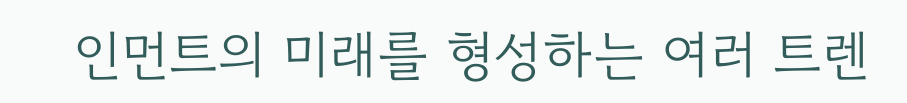인먼트의 미래를 형성하는 여러 트렌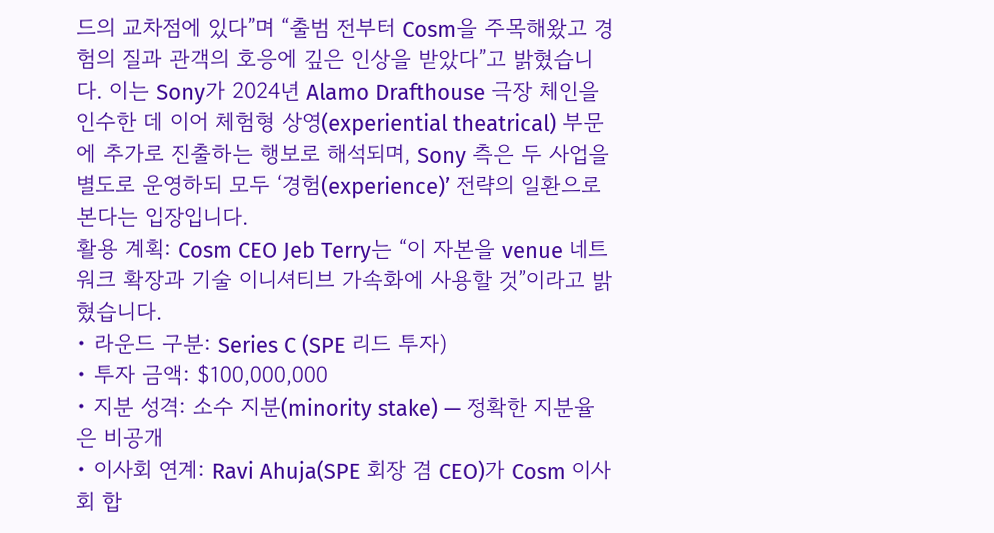드의 교차점에 있다”며 “출범 전부터 Cosm을 주목해왔고 경험의 질과 관객의 호응에 깊은 인상을 받았다”고 밝혔습니다. 이는 Sony가 2024년 Alamo Drafthouse 극장 체인을 인수한 데 이어 체험형 상영(experiential theatrical) 부문에 추가로 진출하는 행보로 해석되며, Sony 측은 두 사업을 별도로 운영하되 모두 ‘경험(experience)’ 전략의 일환으로 본다는 입장입니다.
활용 계획: Cosm CEO Jeb Terry는 “이 자본을 venue 네트워크 확장과 기술 이니셔티브 가속화에 사용할 것”이라고 밝혔습니다.
• 라운드 구분: Series C (SPE 리드 투자)
• 투자 금액: $100,000,000
• 지분 성격: 소수 지분(minority stake) — 정확한 지분율은 비공개
• 이사회 연계: Ravi Ahuja(SPE 회장 겸 CEO)가 Cosm 이사회 합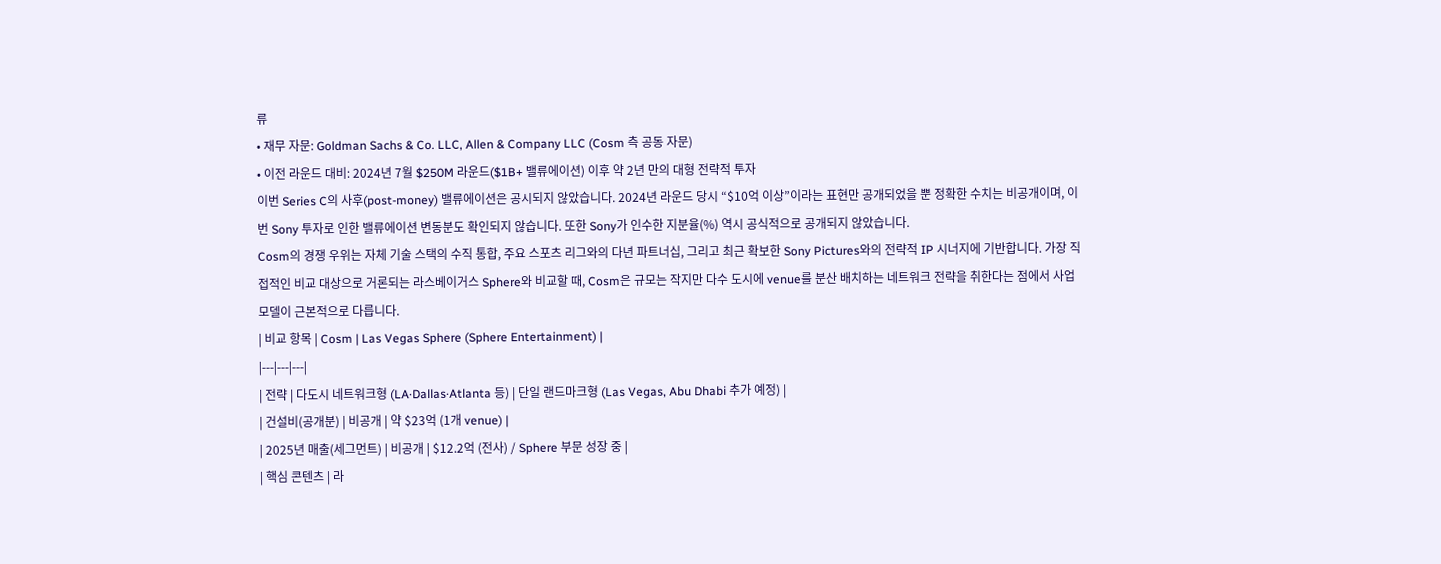류
• 재무 자문: Goldman Sachs & Co. LLC, Allen & Company LLC (Cosm 측 공동 자문)
• 이전 라운드 대비: 2024년 7월 $250M 라운드($1B+ 밸류에이션) 이후 약 2년 만의 대형 전략적 투자
이번 Series C의 사후(post-money) 밸류에이션은 공시되지 않았습니다. 2024년 라운드 당시 “$10억 이상”이라는 표현만 공개되었을 뿐 정확한 수치는 비공개이며, 이번 Sony 투자로 인한 밸류에이션 변동분도 확인되지 않습니다. 또한 Sony가 인수한 지분율(%) 역시 공식적으로 공개되지 않았습니다.
Cosm의 경쟁 우위는 자체 기술 스택의 수직 통합, 주요 스포츠 리그와의 다년 파트너십, 그리고 최근 확보한 Sony Pictures와의 전략적 IP 시너지에 기반합니다. 가장 직접적인 비교 대상으로 거론되는 라스베이거스 Sphere와 비교할 때, Cosm은 규모는 작지만 다수 도시에 venue를 분산 배치하는 네트워크 전략을 취한다는 점에서 사업 모델이 근본적으로 다릅니다.
| 비교 항목 | Cosm | Las Vegas Sphere (Sphere Entertainment) |
|---|---|---|
| 전략 | 다도시 네트워크형 (LA·Dallas·Atlanta 등) | 단일 랜드마크형 (Las Vegas, Abu Dhabi 추가 예정) |
| 건설비(공개분) | 비공개 | 약 $23억 (1개 venue) |
| 2025년 매출(세그먼트) | 비공개 | $12.2억 (전사) / Sphere 부문 성장 중 |
| 핵심 콘텐츠 | 라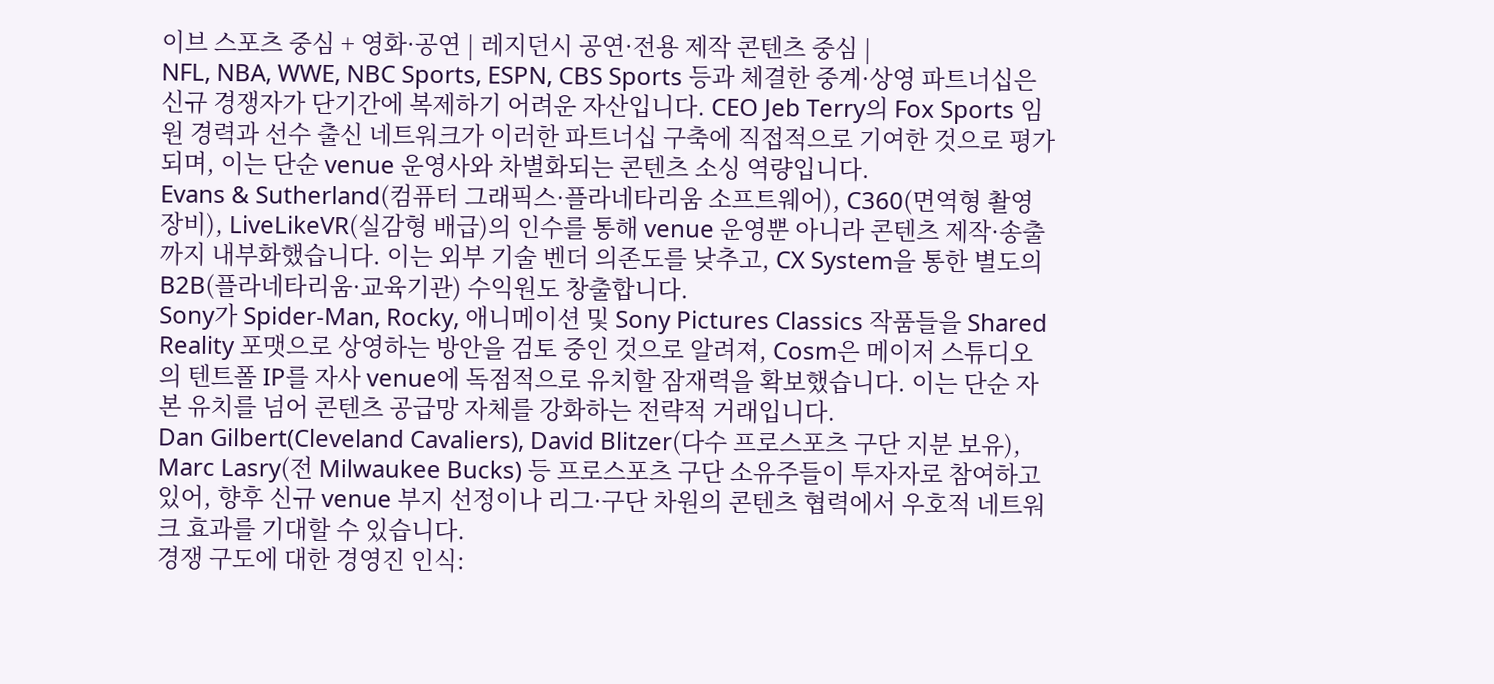이브 스포츠 중심 + 영화·공연 | 레지던시 공연·전용 제작 콘텐츠 중심 |
NFL, NBA, WWE, NBC Sports, ESPN, CBS Sports 등과 체결한 중계·상영 파트너십은 신규 경쟁자가 단기간에 복제하기 어려운 자산입니다. CEO Jeb Terry의 Fox Sports 임원 경력과 선수 출신 네트워크가 이러한 파트너십 구축에 직접적으로 기여한 것으로 평가되며, 이는 단순 venue 운영사와 차별화되는 콘텐츠 소싱 역량입니다.
Evans & Sutherland(컴퓨터 그래픽스·플라네타리움 소프트웨어), C360(면역형 촬영 장비), LiveLikeVR(실감형 배급)의 인수를 통해 venue 운영뿐 아니라 콘텐츠 제작·송출까지 내부화했습니다. 이는 외부 기술 벤더 의존도를 낮추고, CX System을 통한 별도의 B2B(플라네타리움·교육기관) 수익원도 창출합니다.
Sony가 Spider-Man, Rocky, 애니메이션 및 Sony Pictures Classics 작품들을 Shared Reality 포맷으로 상영하는 방안을 검토 중인 것으로 알려져, Cosm은 메이저 스튜디오의 텐트폴 IP를 자사 venue에 독점적으로 유치할 잠재력을 확보했습니다. 이는 단순 자본 유치를 넘어 콘텐츠 공급망 자체를 강화하는 전략적 거래입니다.
Dan Gilbert(Cleveland Cavaliers), David Blitzer(다수 프로스포츠 구단 지분 보유), Marc Lasry(전 Milwaukee Bucks) 등 프로스포츠 구단 소유주들이 투자자로 참여하고 있어, 향후 신규 venue 부지 선정이나 리그·구단 차원의 콘텐츠 협력에서 우호적 네트워크 효과를 기대할 수 있습니다.
경쟁 구도에 대한 경영진 인식: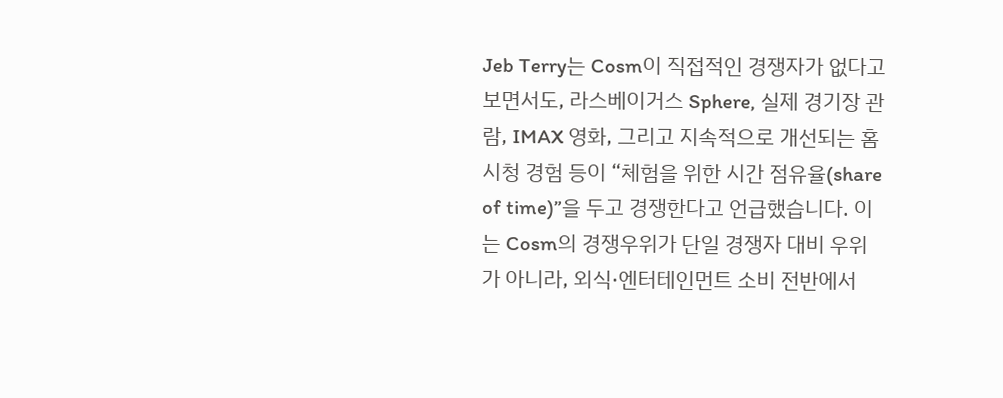Jeb Terry는 Cosm이 직접적인 경쟁자가 없다고 보면서도, 라스베이거스 Sphere, 실제 경기장 관람, IMAX 영화, 그리고 지속적으로 개선되는 홈 시청 경험 등이 “체험을 위한 시간 점유율(share of time)”을 두고 경쟁한다고 언급했습니다. 이는 Cosm의 경쟁우위가 단일 경쟁자 대비 우위가 아니라, 외식·엔터테인먼트 소비 전반에서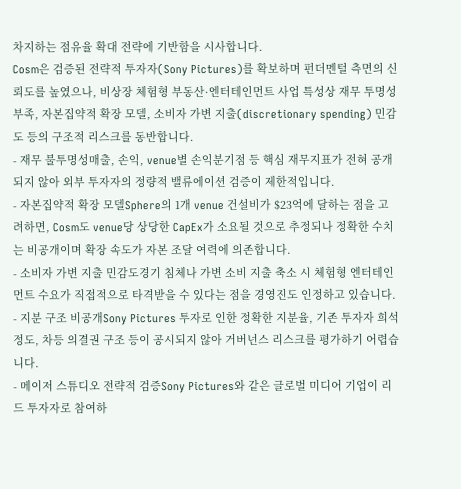차지하는 점유율 확대 전략에 기반함을 시사합니다.
Cosm은 검증된 전략적 투자자(Sony Pictures)를 확보하며 펀더멘털 측면의 신뢰도를 높였으나, 비상장 체험형 부동산·엔터테인먼트 사업 특성상 재무 투명성 부족, 자본집약적 확장 모델, 소비자 가변 지출(discretionary spending) 민감도 등의 구조적 리스크를 동반합니다.
- 재무 불투명성매출, 손익, venue별 손익분기점 등 핵심 재무지표가 전혀 공개되지 않아 외부 투자자의 정량적 밸류에이션 검증이 제한적입니다.
- 자본집약적 확장 모델Sphere의 1개 venue 건설비가 $23억에 달하는 점을 고려하면, Cosm도 venue당 상당한 CapEx가 소요될 것으로 추정되나 정확한 수치는 비공개이며 확장 속도가 자본 조달 여력에 의존합니다.
- 소비자 가변 지출 민감도경기 침체나 가변 소비 지출 축소 시 체험형 엔터테인먼트 수요가 직접적으로 타격받을 수 있다는 점을 경영진도 인정하고 있습니다.
- 지분 구조 비공개Sony Pictures 투자로 인한 정확한 지분율, 기존 투자자 희석 정도, 차등 의결권 구조 등이 공시되지 않아 거버넌스 리스크를 평가하기 어렵습니다.
- 메이저 스튜디오 전략적 검증Sony Pictures와 같은 글로벌 미디어 기업이 리드 투자자로 참여하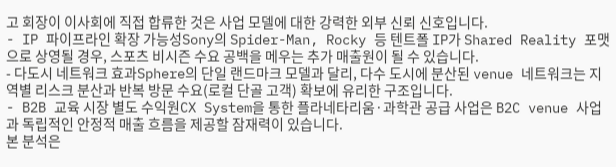고 회장이 이사회에 직접 합류한 것은 사업 모델에 대한 강력한 외부 신뢰 신호입니다.
- IP 파이프라인 확장 가능성Sony의 Spider-Man, Rocky 등 텐트폴 IP가 Shared Reality 포맷으로 상영될 경우, 스포츠 비시즌 수요 공백을 메우는 추가 매출원이 될 수 있습니다.
- 다도시 네트워크 효과Sphere의 단일 랜드마크 모델과 달리, 다수 도시에 분산된 venue 네트워크는 지역별 리스크 분산과 반복 방문 수요(로컬 단골 고객) 확보에 유리한 구조입니다.
- B2B 교육 시장 별도 수익원CX System을 통한 플라네타리움·과학관 공급 사업은 B2C venue 사업과 독립적인 안정적 매출 흐름을 제공할 잠재력이 있습니다.
본 분석은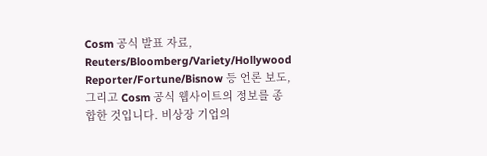Cosm 공식 발표 자료, Reuters/Bloomberg/Variety/Hollywood Reporter/Fortune/Bisnow 등 언론 보도, 그리고 Cosm 공식 웹사이트의 정보를 종합한 것입니다. 비상장 기업의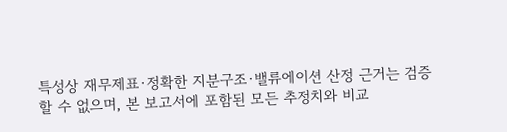특성상 재무제표·정확한 지분구조·밸류에이션 산정 근거는 검증할 수 없으며, 본 보고서에 포함된 모든 추정치와 비교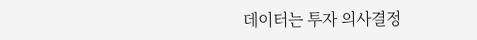데이터는 투자 의사결정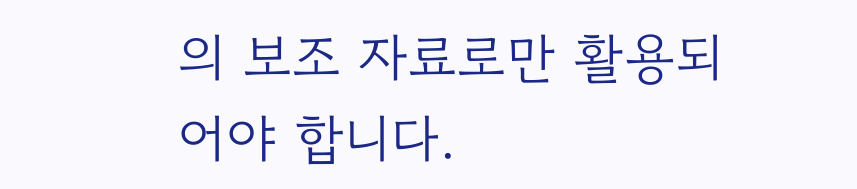의 보조 자료로만 활용되어야 합니다.